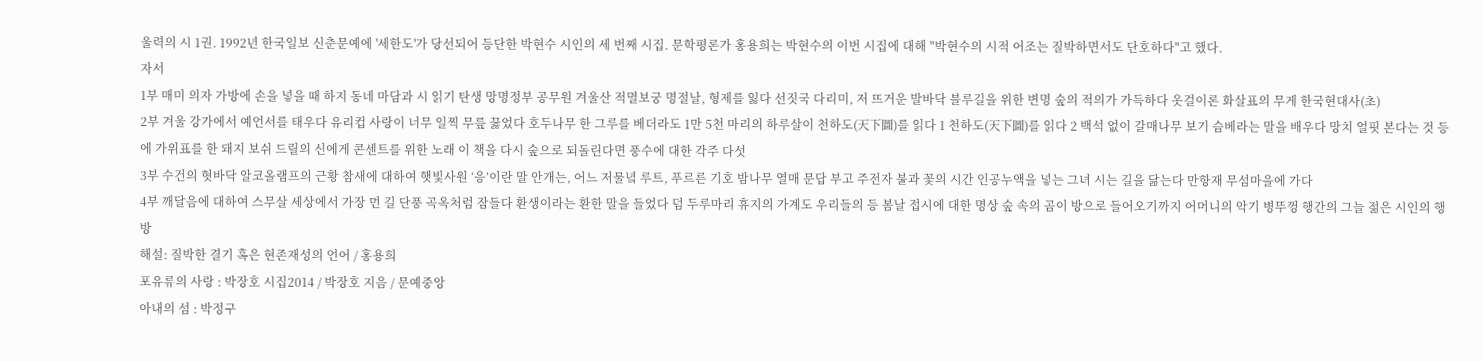울력의 시 1권. 1992년 한국일보 신춘문예에 '세한도'가 당선되어 등단한 박현수 시인의 세 번째 시집. 문학평론가 홍용희는 박현수의 이번 시집에 대해 "박현수의 시적 어조는 질박하면서도 단호하다"고 했다.
자서
1부 매미 의자 가방에 손을 넣을 때 하지 동네 마담과 시 읽기 탄생 망명정부 공무원 겨울산 적멸보궁 명절날, 형제를 잃다 선짓국 다리미, 저 뜨거운 발바닥 블루길을 위한 변명 숲의 적의가 가득하다 옷걸이론 화살표의 무게 한국현대사(초)
2부 겨울 강가에서 예언서를 태우다 유리컵 사랑이 너무 일찍 무릎 꿇었다 호두나무 한 그루를 베더라도 1만 5천 마리의 하루살이 천하도(天下圖)를 읽다 1 천하도(天下圖)를 읽다 2 백석 없이 갈매나무 보기 슴베라는 말을 배우다 망치 얼핏 본다는 것 등에 가위표를 한 돼지 보쉬 드릴의 신에게 콘센트를 위한 노래 이 책을 다시 숲으로 되돌린다면 풍수에 대한 각주 다섯
3부 수건의 혓바닥 알코올램프의 근황 참새에 대하여 햇빛사원 ‘응’이란 말 안개는, 어느 저물녘 루트, 푸르른 기호 밤나무 열매 문답 부고 주전자 불과 꽃의 시간 인공누액을 넣는 그녀 시는 길을 닮는다 만항재 무섬마을에 가다
4부 깨달음에 대하여 스무살 세상에서 가장 먼 길 단풍 곡옥처럼 잠들다 환생이라는 환한 말을 들었다 덤 두루마리 휴지의 가계도 우리들의 등 봄날 접시에 대한 명상 숲 속의 곰이 방으로 들어오기까지 어머니의 악기 병뚜껑 행간의 그늘 젊은 시인의 행방
해설: 질박한 결기 혹은 현존재성의 언어 / 홍용희
포유류의 사랑 : 박장호 시집2014 / 박장호 지음 / 문예중앙
아내의 섬 : 박정구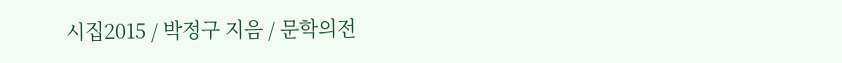시집2015 / 박정구 지음 / 문학의전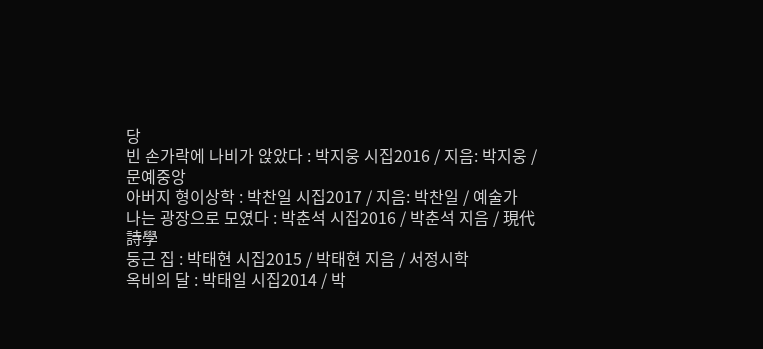당
빈 손가락에 나비가 앉았다 : 박지웅 시집2016 / 지음: 박지웅 / 문예중앙
아버지 형이상학 : 박찬일 시집2017 / 지음: 박찬일 / 예술가
나는 광장으로 모였다 : 박춘석 시집2016 / 박춘석 지음 / 現代詩學
둥근 집 : 박태현 시집2015 / 박태현 지음 / 서정시학
옥비의 달 : 박태일 시집2014 / 박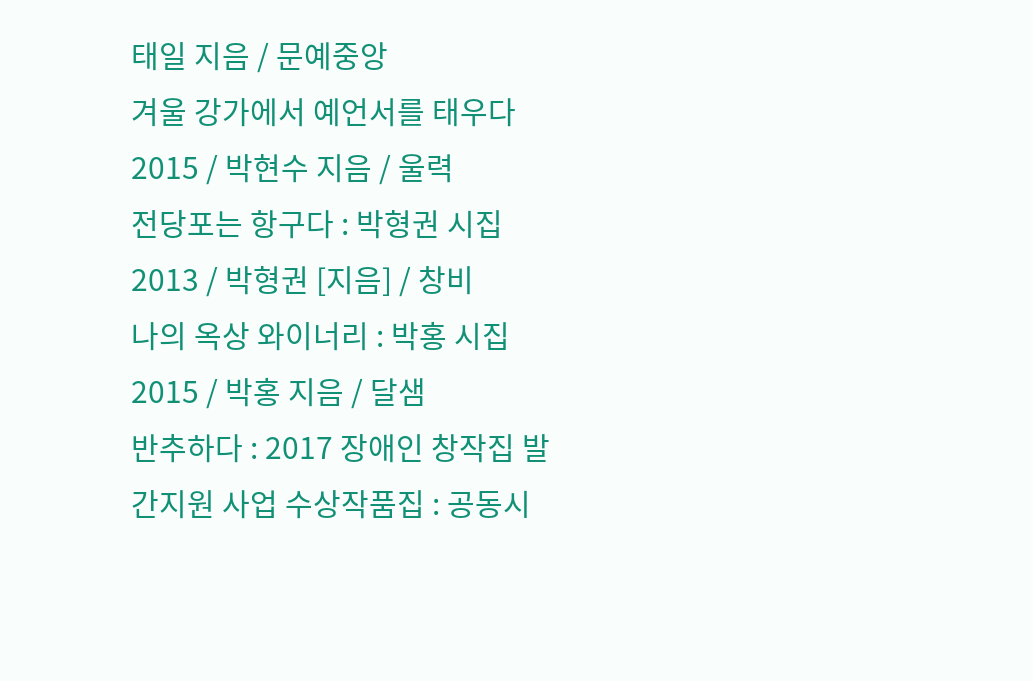태일 지음 / 문예중앙
겨울 강가에서 예언서를 태우다2015 / 박현수 지음 / 울력
전당포는 항구다 : 박형권 시집2013 / 박형권 [지음] / 창비
나의 옥상 와이너리 : 박홍 시집2015 / 박홍 지음 / 달샘
반추하다 : 2017 장애인 창작집 발간지원 사업 수상작품집 : 공동시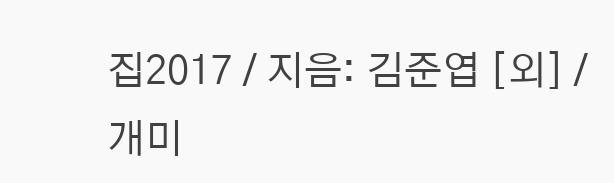집2017 / 지음: 김준엽 [외] / 개미